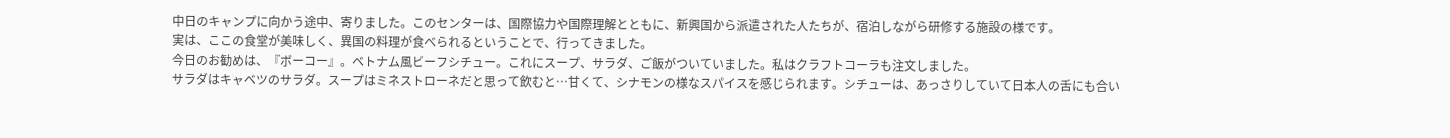中日のキャンプに向かう途中、寄りました。このセンターは、国際協力や国際理解とともに、新興国から派遣された人たちが、宿泊しながら研修する施設の様です。
実は、ここの食堂が美味しく、異国の料理が食べられるということで、行ってきました。
今日のお勧めは、『ボーコー』。ベトナム風ビーフシチュー。これにスープ、サラダ、ご飯がついていました。私はクラフトコーラも注文しました。
サラダはキャベツのサラダ。スープはミネストローネだと思って飲むと…甘くて、シナモンの様なスパイスを感じられます。シチューは、あっさりしていて日本人の舌にも合い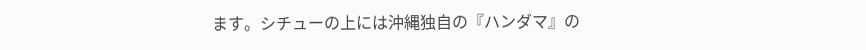ます。シチューの上には沖縄独自の『ハンダマ』の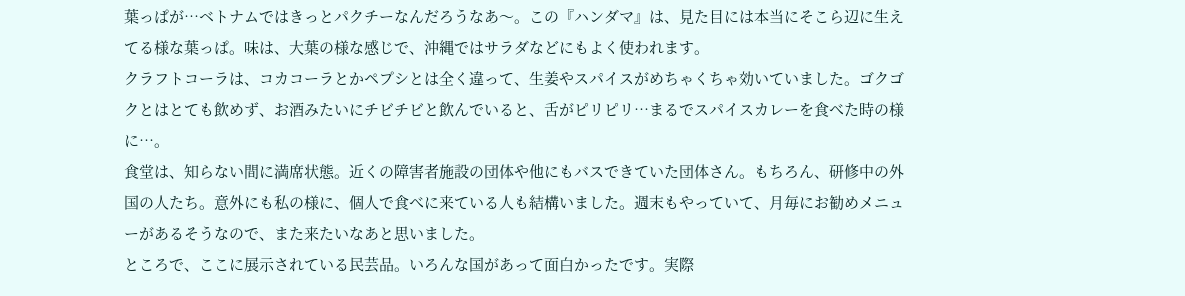葉っぱが…ベトナムではきっとパクチーなんだろうなあ〜。この『ハンダマ』は、見た目には本当にそこら辺に生えてる様な葉っぱ。味は、大葉の様な感じで、沖縄ではサラダなどにもよく使われます。
クラフトコーラは、コカコーラとかペプシとは全く違って、生姜やスパイスがめちゃくちゃ効いていました。ゴクゴクとはとても飲めず、お酒みたいにチビチビと飲んでいると、舌がピリピリ…まるでスパイスカレーを食べた時の様に…。
食堂は、知らない間に満席状態。近くの障害者施設の団体や他にもバスできていた団体さん。もちろん、研修中の外国の人たち。意外にも私の様に、個人で食べに来ている人も結構いました。週末もやっていて、月毎にお勧めメニューがあるそうなので、また来たいなあと思いました。
ところで、ここに展示されている民芸品。いろんな国があって面白かったです。実際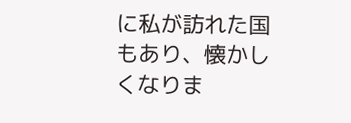に私が訪れた国もあり、懐かしくなりま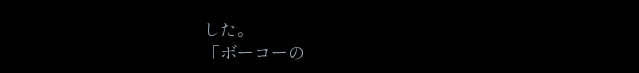した。
「ボーコーの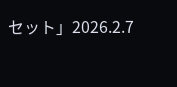セット」2026.2.7